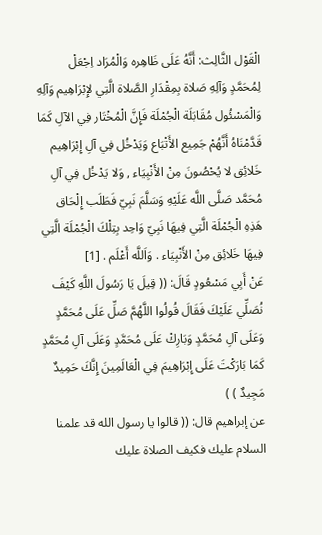الْقَوْل الثَّالِث: أَنَّهُ عَلَى ظَاهِره وَالْمُرَاد اِجْعَلْ لِمُحَمَّدٍ وَآلِهِ صَلاة بِمِقْدَارِ الصَّلاة الَّتِي لإِبْرَاهِيم وَآلِهِ وَالْمَسْئُول مُقَابَلَة الْجُمْلَة فَإِنَّ الْمُخْتَار فِي الآلِ كَمَا قَدَّمْنَاهُ أَنَّهُمْ جَمِيع الأَتْبَاع وَيَدْخُل فِي آلِ إِبْرَاهِيم خَلائِق لا يُحْصُونَ مِنْ الأَنْبِيَاء , وَلا يَدْخُل فِي آلِ مُحَمَّد صَلَّى اللَّه عَلَيْهِ وَسَلَّمَ نَبِيّ فَطَلَب إِلْحَاق هَذِهِ الْجُمْلَة الَّتِي فِيهَا نَبِيّ وَاحِد بِتِلْكَ الْجُمْلَة الَّتِي فِيهَا خَلائِق مِنْ الأَنْبِيَاء . وَاَللَّه أَعْلَم . [1]
عَنْ أَبِي مَسْعُودٍ قَالَ: (( قِيلَ يَا رَسُولَ اللَّهِ كَيْفَ نُصَلِّي عَلَيْكَ فَقَالَ قُولُوا اللَّهُمَّ صَلِّ عَلَى مُحَمَّدٍ وَعَلَى آلِ مُحَمَّدٍ وَبَارِكْ عَلَى مُحَمَّدٍ وَعَلَى آلِ مُحَمَّدٍ كَمَا بَارَكْتَ عَلَى إِبْرَاهِيمَ فِي الْعَالَمِينَ إِنَّكَ حَمِيدٌ مَجِيدٌ ) )
عن إبراهيم قال: (( قالوا يا رسول الله قد علمنا السلام عليك فكيف الصلاة عليك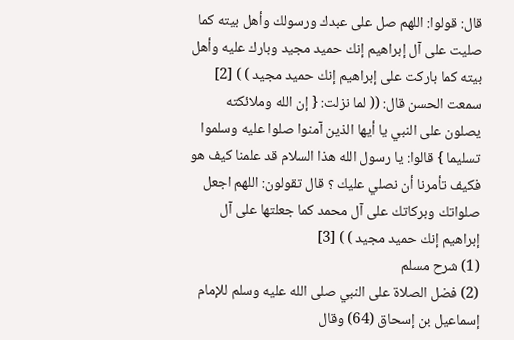قال: قولوا: اللهم صل على عبدك ورسولك وأهل بيته كما صليت على آل إبراهيم إنك حميد مجيد وبارك عليه وأهل بيته كما باركت على إبراهيم إنك حميد مجيد ) ) [2]
سمعت الحسن قال: (( لما نزلت: { إن الله وملائكته يصلون على النبي يا أيها الذين آمنوا صلوا عليه وسلموا تسليما } قالوا: يا رسول الله هذا السلام قد علمنا كيف هو فكيف تأمرنا أن نصلي عليك ؟ قال تقولون: اللهم اجعل صلواتك وبركاتك على آل محمد كما جعلتها على آل إبراهيم إنك حميد مجيد ) ) [3]
(1) شرح مسلم
(2) فضل الصلاة على النبي صلى الله عليه وسلم للإمام إسماعيل بن إسحاق (64) وقال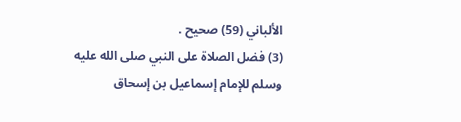الألباني (59) صحيح .
(3) فضل الصلاة على النبي صلى الله عليه وسلم للإمام إسماعيل بن إسحاق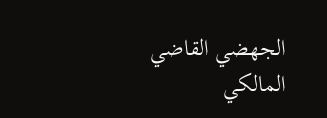الجهضي القاضي المالكي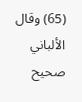(65) وقال الألباني صحيح